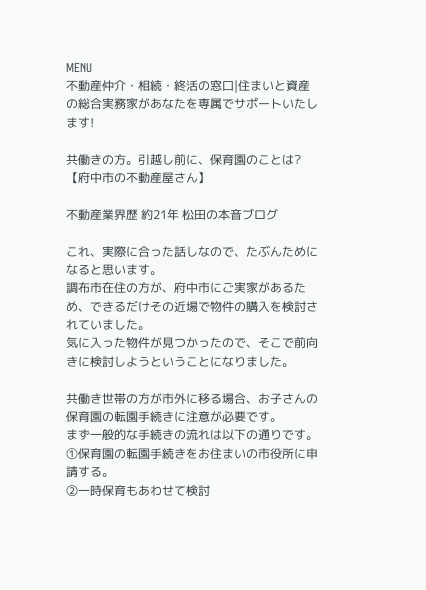MENU
不動産仲介・相続・終活の窓口|住まいと資産の総合実務家があなたを専属でサポートいたします!

共働きの方。引越し前に、保育園のことは?【府中市の不動産屋さん】

不動産業界歴 約21年 松田の本音ブログ

これ、実際に合った話しなので、たぶんためになると思います。
調布市在住の方が、府中市にご実家があるため、できるだけその近場で物件の購入を検討されていました。
気に入った物件が見つかったので、そこで前向きに検討しようということになりました。

共働き世帯の方が市外に移る場合、お子さんの保育園の転園手続きに注意が必要です。
まず一般的な手続きの流れは以下の通りです。
①保育園の転園手続きをお住まいの市役所に申請する。
②一時保育もあわせて検討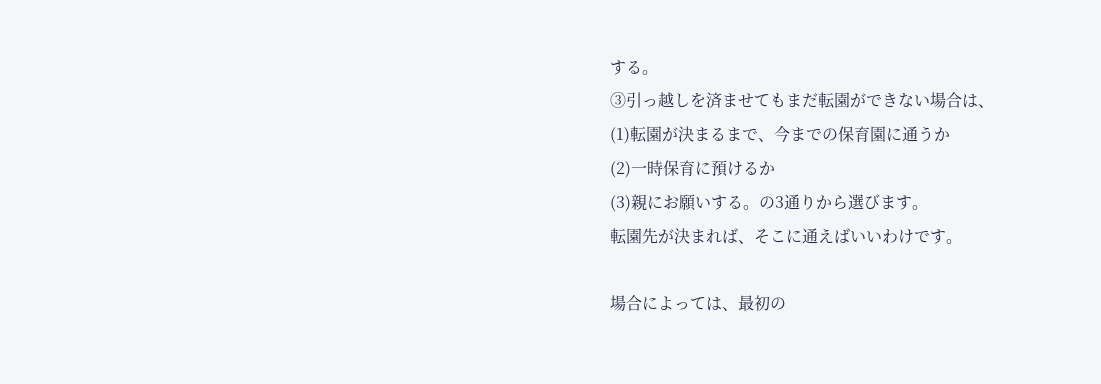する。
③引っ越しを済ませてもまだ転園ができない場合は、
(1)転園が決まるまで、今までの保育園に通うか
(2)一時保育に預けるか
(3)親にお願いする。の3通りから選びます。
転園先が決まれば、そこに通えばいいわけです。

場合によっては、最初の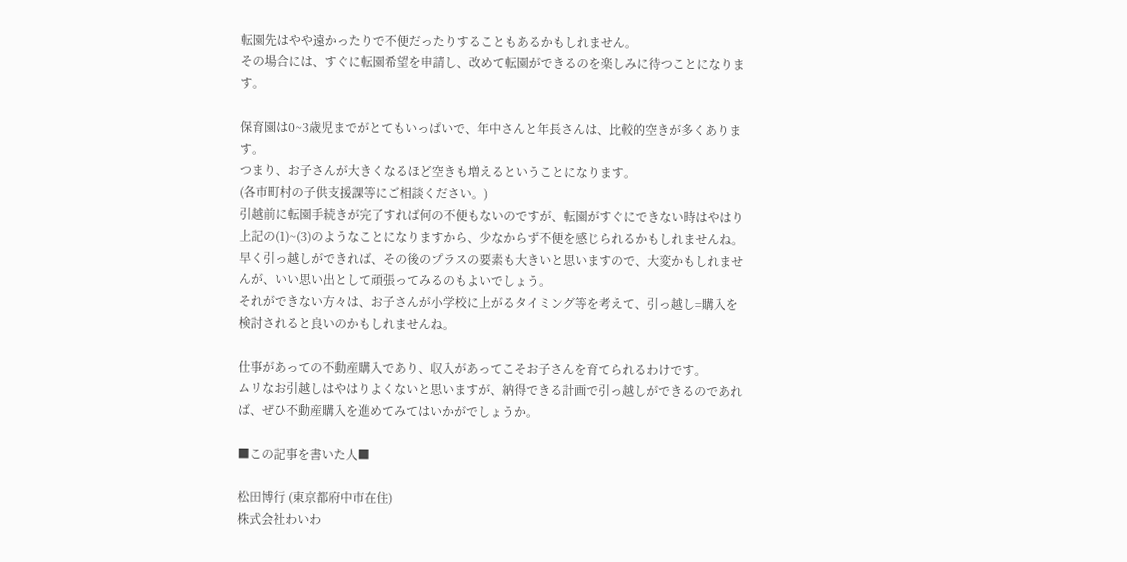転園先はやや遠かったりで不便だったりすることもあるかもしれません。
その場合には、すぐに転園希望を申請し、改めて転園ができるのを楽しみに待つことになります。

保育園は0~3歳児までがとてもいっぱいで、年中さんと年長さんは、比較的空きが多くあります。
つまり、お子さんが大きくなるほど空きも増えるということになります。
(各市町村の子供支援課等にご相談ください。)
引越前に転園手続きが完了すれば何の不便もないのですが、転園がすぐにできない時はやはり上記の(1)~(3)のようなことになりますから、少なからず不便を感じられるかもしれませんね。
早く引っ越しができれば、その後のプラスの要素も大きいと思いますので、大変かもしれませんが、いい思い出として頑張ってみるのもよいでしょう。
それができない方々は、お子さんが小学校に上がるタイミング等を考えて、引っ越し=購入を検討されると良いのかもしれませんね。

仕事があっての不動産購入であり、収入があってこそお子さんを育てられるわけです。
ムリなお引越しはやはりよくないと思いますが、納得できる計画で引っ越しができるのであれば、ぜひ不動産購入を進めてみてはいかがでしょうか。

■この記事を書いた人■

松田博行 (東京都府中市在住)
株式会社わいわ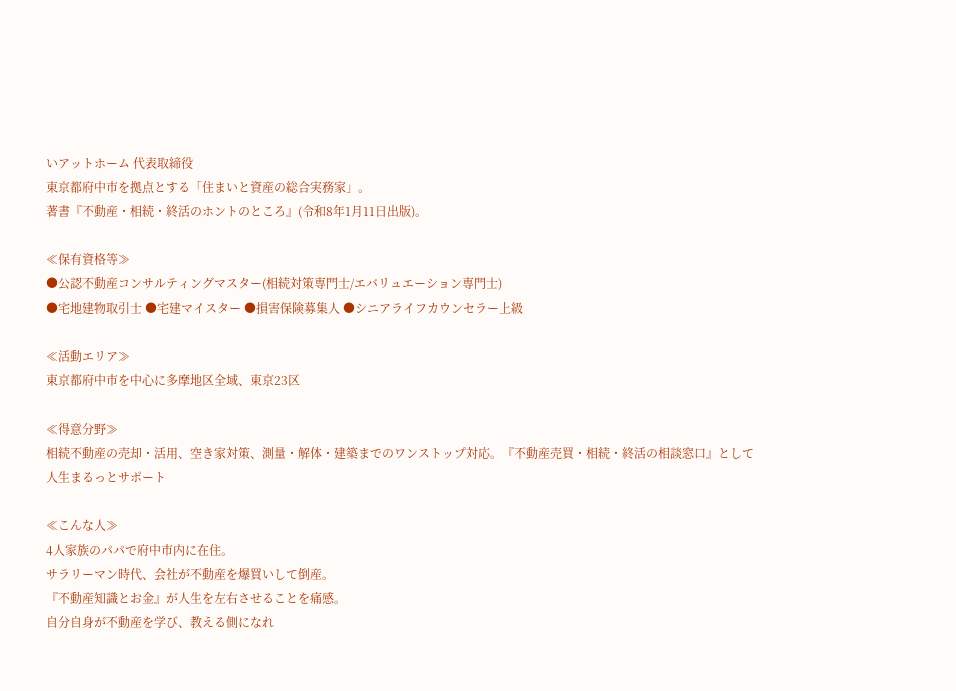いアットホーム 代表取締役
東京都府中市を拠点とする「住まいと資産の総合実務家」。
著書『不動産・相続・終活のホントのところ』(令和8年1月11日出版)。

≪保有資格等≫
●公認不動産コンサルティングマスター(相続対策専門士/エバリュエーション専門士)
●宅地建物取引士 ●宅建マイスター ●損害保険募集人 ●シニアライフカウンセラー上級

≪活動エリア≫
東京都府中市を中心に多摩地区全域、東京23区

≪得意分野≫
相続不動産の売却・活用、空き家対策、測量・解体・建築までのワンストップ対応。『不動産売買・相続・終活の相談窓口』として人生まるっとサポート

≪こんな人≫
4人家族のパパで府中市内に在住。
サラリーマン時代、会社が不動産を爆買いして倒産。
『不動産知識とお金』が人生を左右させることを痛感。
自分自身が不動産を学び、教える側になれ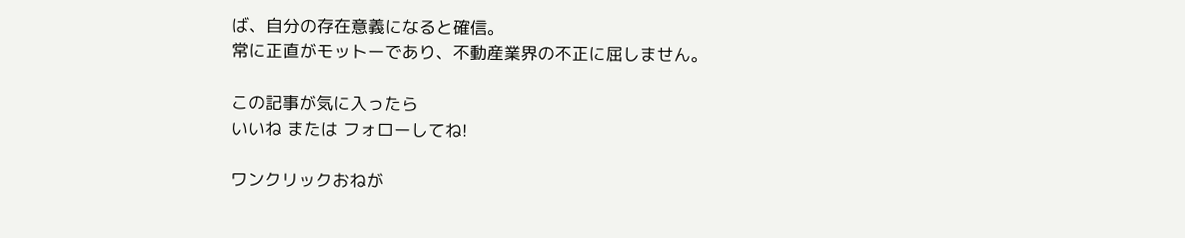ば、自分の存在意義になると確信。
常に正直がモットーであり、不動産業界の不正に屈しません。

この記事が気に入ったら
いいね または フォローしてね!

ワンクリックおねが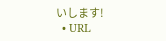いします!
  • URL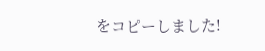をコピーしました!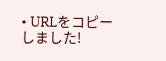• URLをコピーしました!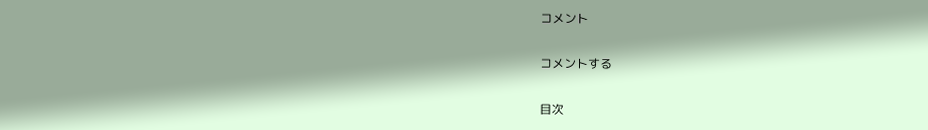コメント

コメントする

目次